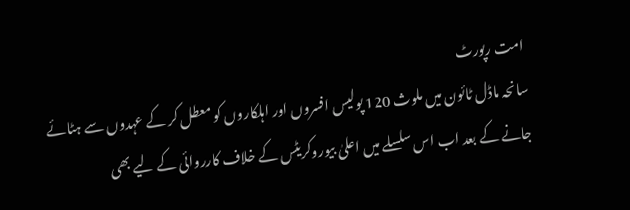امت رپورٹ
سانحہ ماڈل ٹائون میں ملوث 120 پولیس افسروں اور اہلکاروں کو معطل کر کے عہدوں سے ہٹائے جانے کے بعد اب اس سلسلے میں اعلیٰ بیوروکریٹس کے خلاف کارروائی کے لیے بھی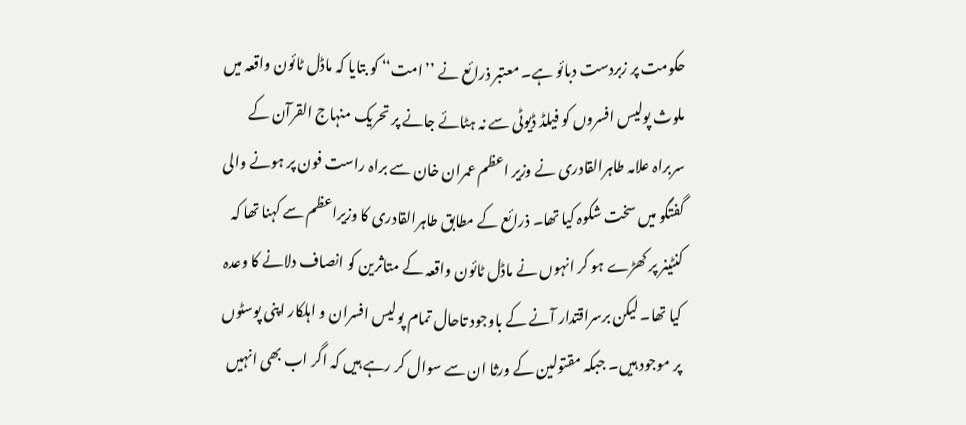حکومت پر زبردست دبائو ہے۔ معتبر ذرائع نے ’’امت‘‘ کو بتایا کہ ماڈل ٹائون واقعہ میں ملوث پولیس افسروں کو فیلڈ ڈیوٹی سے نہ ہٹائے جانے پر تحریک منہاج القرآن کے سربراہ علامہ طاہرالقادری نے وزیر اعظم عمران خان سے براہ راست فون پر ہونے والی گفتگو میں سخت شکوہ کیا تھا۔ ذرائع کے مطابق طاہرالقادری کا وزیراعظم سے کہنا تھا کہ کنٹینر پر کھڑے ہو کر انہوں نے ماڈل ٹائون واقعہ کے متاثرین کو انصاف دلانے کا وعدہ کیا تھا۔ لیکن برسراقتدار آنے کے باوجود تاحال تمام پولیس افسران و اہلکار اپنی پوسٹوں پر موجود ہیں۔ جبکہ مقتولین کے ورثا ان سے سوال کر رہے ہیں کہ اگر اب بھی انہیں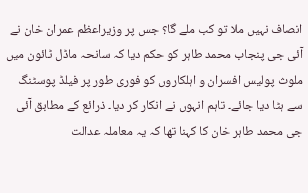انصاف نہیں ملا تو کب ملے گا؟ جس پر وزیراعظم عمران خان نے آئی جی پنجاب محمد طاہر کو حکم دیا کہ سانحہ ماڈل ٹائون میں ملوث پولیس افسران و اہلکاروں کو فوری طور پر فیلڈ پوسٹنگ سے ہٹا دیا جائے۔ تاہم انہوں نے انکار کر دیا۔ ذرائع کے مطابق آئی جی محمد طاہر خان کا کہنا تھا کہ یہ معاملہ عدالت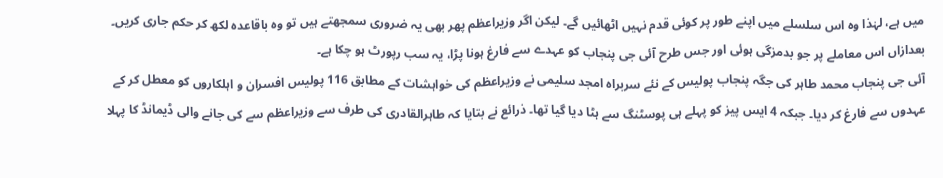میں ہے، لہٰذا وہ اس سلسلے میں اپنے طور پر کوئی قدم نہیں اٹھائیں گے۔ لیکن اگر وزیراعظم پھر بھی یہ ضروری سمجھتے ہیں تو وہ باقاعدہ لکھ کر حکم جاری کریں۔ بعدازاں اس معاملے پر جو بدمزگی ہوئی اور جس طرح آئی جی پنجاب کو عہدے سے فارغ ہونا پڑا، یہ سب رپورٹ ہو چکا ہے۔
آئی جی پنجاب محمد طاہر کی جگہ پنجاب پولیس کے نئے سربراہ امجد سلیمی نے وزیراعظم کی خواہشات کے مطابق 116 پولیس افسران و اہلکاروں کو معطل کر کے عہدوں سے فارغ کر دیا۔ جبکہ 4 ایس پیز کو پہلے ہی پوسٹنگ سے ہٹا دیا گیا تھا۔ ذرائع نے بتایا کہ طاہرالقادری کی طرف سے وزیراعظم سے کی جانے والی ڈیمانڈ کا پہلا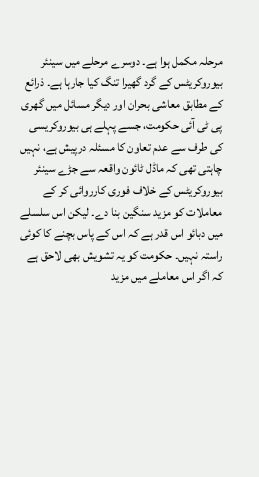مرحلہ مکمل ہوا ہے۔ دوسرے مرحلے میں سینئر بیوروکریٹس کے گرد گھیرا تنگ کیا جارہا ہے۔ ذرائع کے مطابق معاشی بحران اور دیگر مسائل میں گھری پی ٹی آئی حکومت، جسے پہلے ہی بیوروکریسی کی طرف سے عدم تعاون کا مسئلہ درپیش ہے، نہیں چاہتی تھی کہ ماڈل ٹائون واقعہ سے جڑے سینئر بیوروکریٹس کے خلاف فوری کارروائی کر کے معاملات کو مزید سنگین بنا دے۔ لیکن اس سلسلے میں دبائو اس قدر ہے کہ اس کے پاس بچنے کا کوئی راستہ نہیں۔ حکومت کو یہ تشویش بھی لاحق ہے کہ اگر اس معاملے میں مزید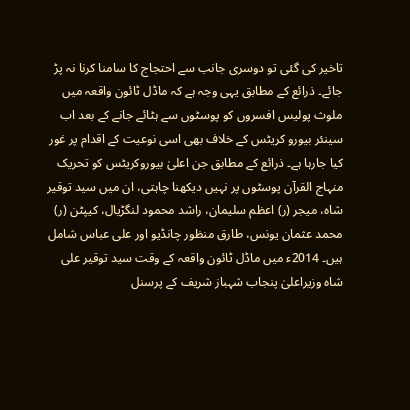تاخیر کی گئی تو دوسری جانب سے احتجاج کا سامنا کرنا نہ پڑ جائے۔ ذرائع کے مطابق یہی وجہ ہے کہ ماڈل ٹائون واقعہ میں ملوث پولیس افسروں کو پوسٹوں سے ہٹائے جانے کے بعد اب سینئر بیورو کریٹس کے خلاف بھی اسی نوعیت کے اقدام پر غور کیا جارہا ہے۔ ذرائع کے مطابق جن اعلیٰ بیوروکریٹس کو تحریک منہاج القرآن پوسٹوں پر نہیں دیکھنا چاہتی، ان میں سید توقیر شاہ، میجر (ر) اعظم سلیمان، راشد محمود لنگڑیال، کیپٹن (ر) محمد عثمان یونس، طارق منظور چانڈیو اور علی عباس شامل ہیں۔ 2014ء میں ماڈل ٹائون واقعہ کے وقت سید توقیر علی شاہ وزیراعلیٰ پنجاب شہباز شریف کے پرسنل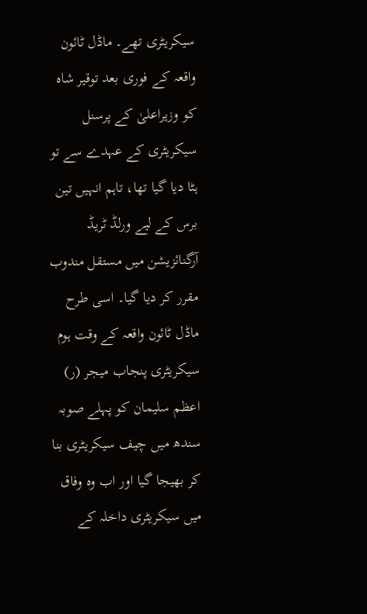سیکریٹری تھے۔ ماڈل ٹائون واقعہ کے فوری بعد توقیر شاہ کو وزیراعلیٰ کے پرسنل سیکریٹری کے عہدے سے تو ہٹا دیا گیا تھا، تاہم انہیں تین برس کے لیے ورلڈ ٹریڈ آرگنائزیشن میں مستقل مندوب مقرر کر دیا گیا۔ اسی طرح ماڈل ٹائون واقعہ کے وقت ہوم سیکریٹری پنجاب میجر (ر) اعظم سلیمان کو پہلے صوبہ سندھ میں چیف سیکریٹری بنا کر بھیجا گیا اور اب وہ وفاق میں سیکریٹری داخلہ کے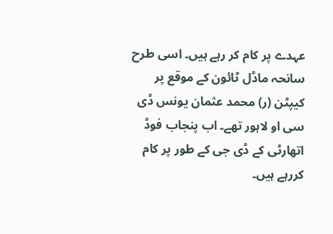عہدے پر کام کر رہے ہیں۔ اسی طرح سانحہ ماڈل ٹائون کے موقع پر کیپٹن (ر) محمد عثمان یونس ڈی سی او لاہور تھے۔ اب پنجاب فوڈ اتھارٹی کے ڈی جی کے طور پر کام کررہے ہیں۔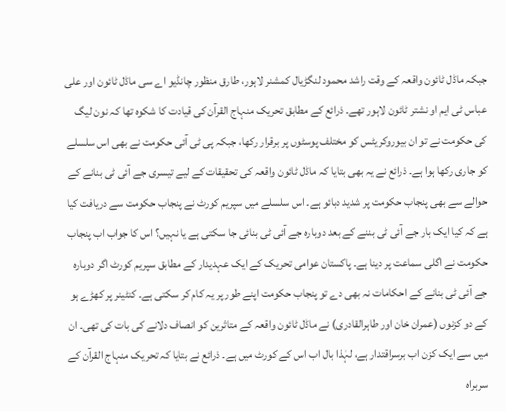جبکہ ماڈل ٹائون واقعہ کے وقت راشد محمود لنگڑیال کمشنر لاہور، طارق منظور چانڈیو اے سی ماڈل ٹائون اور علی عباس ٹی ایم او نشتر ٹائون لاہور تھے۔ ذرائع کے مطابق تحریک منہاج القرآن کی قیادت کا شکوہ تھا کہ نون لیگ کی حکومت نے تو ان بیوروکریٹس کو مختلف پوسٹوں پر برقرار رکھا، جبکہ پی ٹی آئی حکومت نے بھی اس سلسلے کو جاری رکھا ہوا ہے۔ ذرائع نے یہ بھی بتایا کہ ماڈل ٹائون واقعہ کی تحقیقات کے لیے تیسری جے آئی ٹی بنانے کے حوالے سے بھی پنجاب حکومت پر شدید دبائو ہے۔ اس سلسلے میں سپریم کورٹ نے پنجاب حکومت سے دریافت کیا ہے کہ کیا ایک بار جے آئی ٹی بننے کے بعد دوبارہ جے آئی ٹی بنائی جا سکتی ہے یا نہیں؟ اس کا جواب اب پنجاب حکومت نے اگلی سماعت پر دینا ہے۔ پاکستان عوامی تحریک کے ایک عہدیدار کے مطابق سپریم کورٹ اگر دوبارہ جے آئی ٹی بنانے کے احکامات نہ بھی دے تو پنجاب حکومت اپنے طور پر یہ کام کر سکتی ہے۔ کنٹینر پر کھڑے ہو کے دو کزنوں (عمران خان اور طاہرالقادری) نے ماڈل ٹائون واقعہ کے متاثرین کو انصاف دلانے کی بات کی تھی۔ ان میں سے ایک کزن اب برسراقتدار ہے، لہٰذا بال اب اس کے کورٹ میں ہے۔ ذرائع نے بتایا کہ تحریک منہاج القرآن کے سربراہ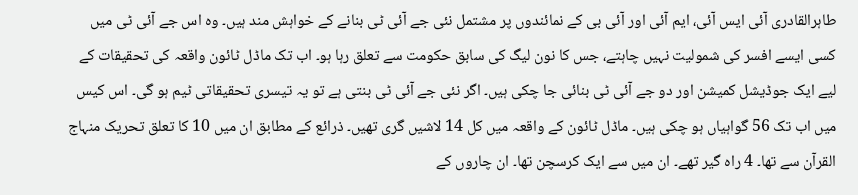طاہرالقادری آئی ایس آئی، ایم آئی اور آئی بی کے نمائندوں پر مشتمل نئی جے آئی ٹی بنانے کے خواہش مند ہیں۔ وہ اس جے آئی ٹی میں کسی ایسے افسر کی شمولیت نہیں چاہتے، جس کا نون لیگ کی سابق حکومت سے تعلق رہا ہو۔ اب تک ماڈل ٹائون واقعہ کی تحقیقات کے لیے ایک جوڈیشل کمیشن اور دو جے آئی ٹی بنائی جا چکی ہیں۔ اگر نئی جے آئی ٹی بنتی ہے تو یہ تیسری تحقیقاتی ٹیم ہو گی۔ اس کیس میں اب تک 56 گواہیاں ہو چکی ہیں۔ ماڈل ٹائون کے واقعہ میں کل 14 لاشیں گری تھیں۔ ذرائع کے مطابق ان میں 10 کا تعلق تحریک منہاج القرآن سے تھا۔ 4 راہ گیر تھے۔ ان میں سے ایک کرسچن تھا۔ ان چاروں کے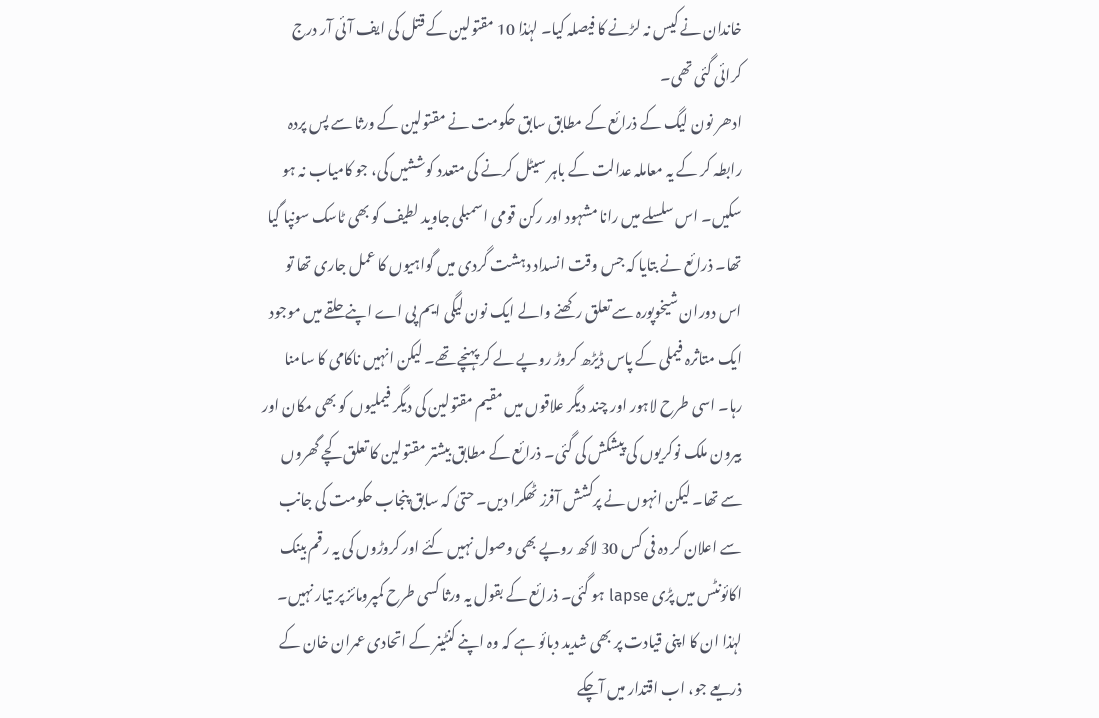خاندان نے کیس نہ لڑنے کا فیصلہ کیا۔ لہٰذا 10 مقتولین کے قتل کی ایف آئی آر درج کرائی گئی تھی۔
ادھر نون لیگ کے ذرائع کے مطابق سابق حکومت نے مقتولین کے ورثا سے پس پردہ رابطہ کر کے یہ معاملہ عدالت کے باہر سیٹل کرنے کی متعدد کوششیں کی، جو کامیاب نہ ہو سکیں۔ اس سلسلے میں رانا مشہود اور رکن قومی اسمبلی جاوید لطیف کو بھی ٹاسک سونپا گیا تھا۔ ذرائع نے بتایا کہ جس وقت انسداد دہشت گردی میں گواہیوں کا عمل جاری تھا تو اس دوران شیخوپورہ سے تعلق رکھنے والے ایک نون لیگی ایم پی اے اپنے حلقے میں موجود ایک متاثرہ فیملی کے پاس ڈیڑھ کروڑ روپے لے کر پہنچے تھے۔ لیکن انہیں ناکامی کا سامنا رہا۔ اسی طرح لاہور اور چند دیگر علاقوں میں مقیم مقتولین کی دیگر فیملیوں کو بھی مکان اور بیرون ملک نوکریوں کی پیشکش کی گئی۔ ذرائع کے مطابق بیشتر مقتولین کا تعلق کچے گھروں سے تھا۔ لیکن انہوں نے پرکشش آفرز ٹھکرا دیں۔ حتیٰ کہ سابق پنجاب حکومت کی جانب سے اعلان کر دہ فی کس 30 لاکھ روپے بھی وصول نہیں کئے اور کروڑوں کی یہ رقم بینک اکائونٹس میں پڑی lapse ہو گئی۔ ذرائع کے بقول یہ ورثا کسی طرح کمپرومائز پر تیار نہیں۔ لہٰذا ان کا اپنی قیادت پر بھی شدید دبائو ہے کہ وہ اپنے کنٹینر کے اتحادی عمران خان کے ذریعے جو، اب اقتدار میں آچکے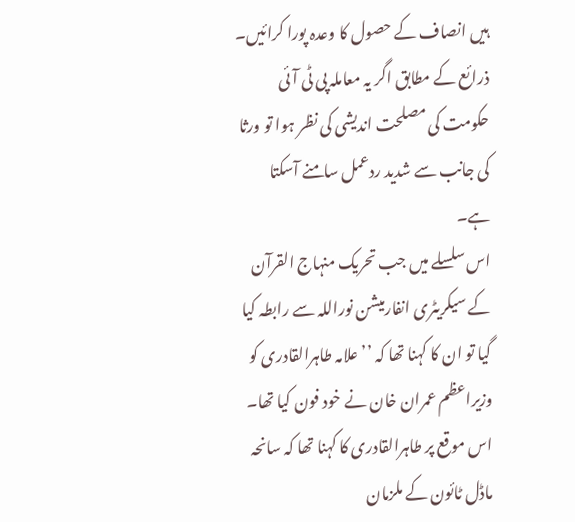ہیں انصاف کے حصول کا وعدہ پورا کرائیں۔ ذرائع کے مطابق اگر یہ معاملہ پی ٹی آئی حکومت کی مصلحت اندیشی کی نظر ہوا تو ورثا کی جانب سے شدید ردعمل سامنے آسکتا ہے۔
اس سلسلے میں جب تحریک منہاج القرآن کے سیکریٹری انفارمیشن نوراللہ سے رابطہ کیا گیا تو ان کا کہنا تھا کہ ’’علامہ طاہرالقادری کو وزیراعظم عمران خان نے خود فون کیا تھا۔ اس موقع پر طاہرالقادری کا کہنا تھا کہ سانحہ ماڈل ٹائون کے ملزمان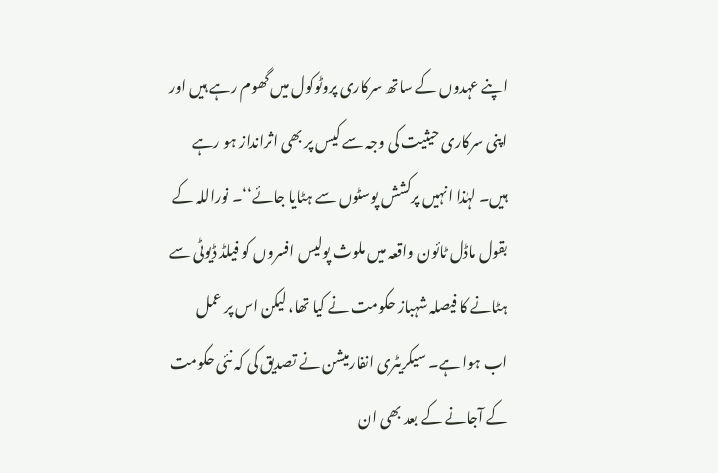اپنے عہدوں کے ساتھ سرکاری پروٹوکول میں گھوم رہے ہیں اور اپنی سرکاری حیثیت کی وجہ سے کیس پر بھی اثرانداز ہو رہے ہیں۔ لہٰذا انہیں پرکشش پوسٹوں سے ہٹایا جائے‘‘۔ نوراللہ کے بقول ماڈل ٹائون واقعہ میں ملوث پولیس افسروں کو فیلڈ ڈیوٹی سے ہٹانے کا فیصلہ شہباز حکومت نے کیا تھا، لیکن اس پر عمل اب ہوا ہے۔ سیکریٹری انفارمیشن نے تصدیق کی کہ نئی حکومت کے آجانے کے بعد بھی ان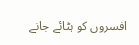افسروں کو ہٹائے جانے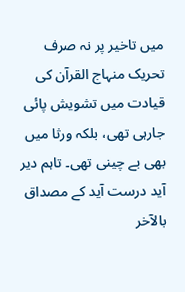میں تاخیر پر نہ صرف تحریک منہاج القرآن کی قیادت میں تشویش پائی جارہی تھی، بلکہ ورثا میں بھی بے چینی تھی۔ تاہم دیر آید درست آید کے مصداق بالآخر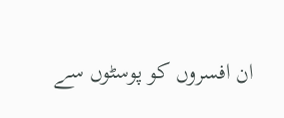ان افسروں کو پوسٹوں سے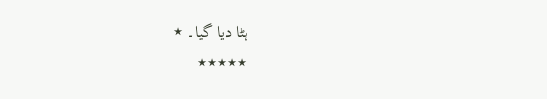ہٹا دیا گیا۔ ٭
٭٭٭٭٭